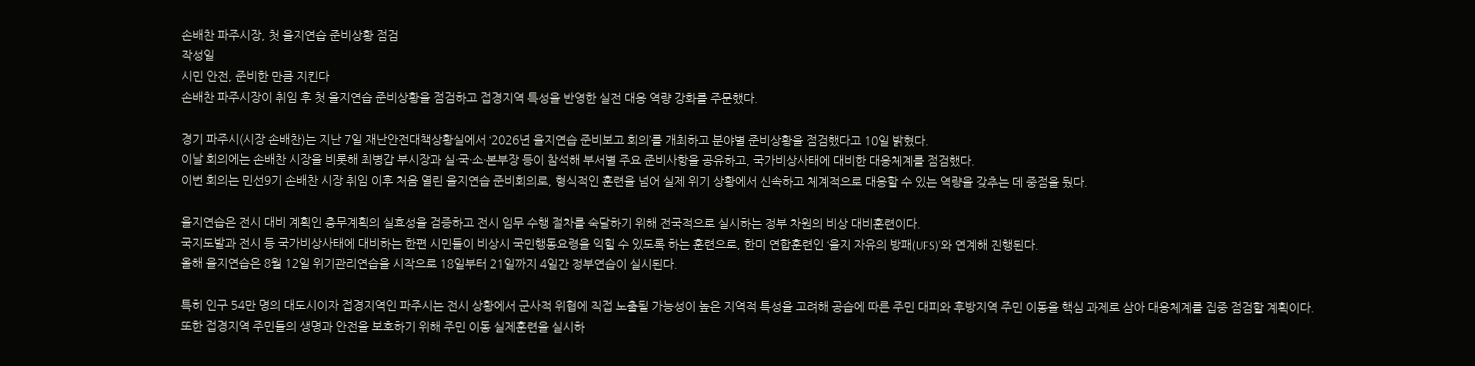손배찬 파주시장, 첫 을지연습 준비상황 점검
작성일
시민 안전, 준비한 만큼 지킨다
손배찬 파주시장이 취임 후 첫 을지연습 준비상황을 점검하고 접경지역 특성을 반영한 실전 대응 역량 강화를 주문했다.

경기 파주시(시장 손배찬)는 지난 7일 재난안전대책상황실에서 ‘2026년 을지연습 준비보고 회의’를 개최하고 분야별 준비상황을 점검했다고 10일 밝혔다.
이날 회의에는 손배찬 시장을 비롯해 최병갑 부시장과 실·국·소·본부장 등이 참석해 부서별 주요 준비사항을 공유하고, 국가비상사태에 대비한 대응체계를 점검했다.
이번 회의는 민선9기 손배찬 시장 취임 이후 처음 열린 을지연습 준비회의로, 형식적인 훈련을 넘어 실제 위기 상황에서 신속하고 체계적으로 대응할 수 있는 역량을 갖추는 데 중점을 뒀다.

을지연습은 전시 대비 계획인 충무계획의 실효성을 검증하고 전시 임무 수행 절차를 숙달하기 위해 전국적으로 실시하는 정부 차원의 비상 대비훈련이다.
국지도발과 전시 등 국가비상사태에 대비하는 한편 시민들이 비상시 국민행동요령을 익힐 수 있도록 하는 훈련으로, 한미 연합훈련인 ‘을지 자유의 방패(UFS)’와 연계해 진행된다.
올해 을지연습은 8월 12일 위기관리연습을 시작으로 18일부터 21일까지 4일간 정부연습이 실시된다.

특히 인구 54만 명의 대도시이자 접경지역인 파주시는 전시 상황에서 군사적 위협에 직접 노출될 가능성이 높은 지역적 특성을 고려해 공습에 따른 주민 대피와 후방지역 주민 이동을 핵심 과제로 삼아 대응체계를 집중 점검할 계획이다.
또한 접경지역 주민들의 생명과 안전을 보호하기 위해 주민 이동 실제훈련을 실시하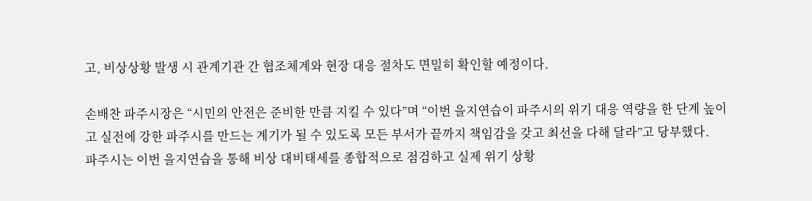고, 비상상황 발생 시 관계기관 간 협조체계와 현장 대응 절차도 면밀히 확인할 예정이다.

손배찬 파주시장은 “시민의 안전은 준비한 만큼 지킬 수 있다”며 “이번 을지연습이 파주시의 위기 대응 역량을 한 단계 높이고 실전에 강한 파주시를 만드는 계기가 될 수 있도록 모든 부서가 끝까지 책임감을 갖고 최선을 다해 달라”고 당부했다.
파주시는 이번 을지연습을 통해 비상 대비태세를 종합적으로 점검하고 실제 위기 상황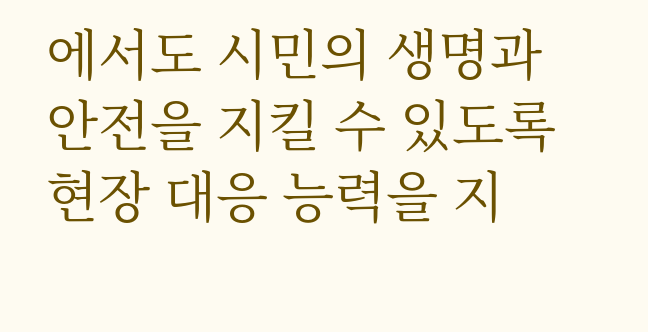에서도 시민의 생명과 안전을 지킬 수 있도록 현장 대응 능력을 지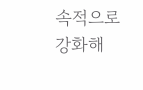속적으로 강화해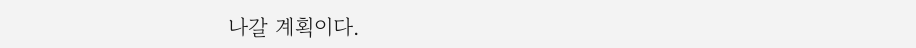나갈 계획이다.